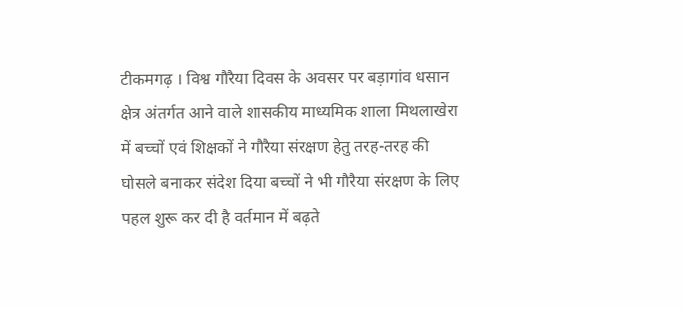टीकमगढ़ । विश्व गौरैया दिवस के अवसर पर बड़ागांव धसान क्षेत्र अंतर्गत आने वाले शासकीय माध्यमिक शाला मिथलाखेरा में बच्चों एवं शिक्षकों ने गौरैया संरक्षण हेतु तरह-तरह की घोसले बनाकर संदेश दिया बच्चों ने भी गौरैया संरक्षण के लिए पहल शुरू कर दी है वर्तमान में बढ़ते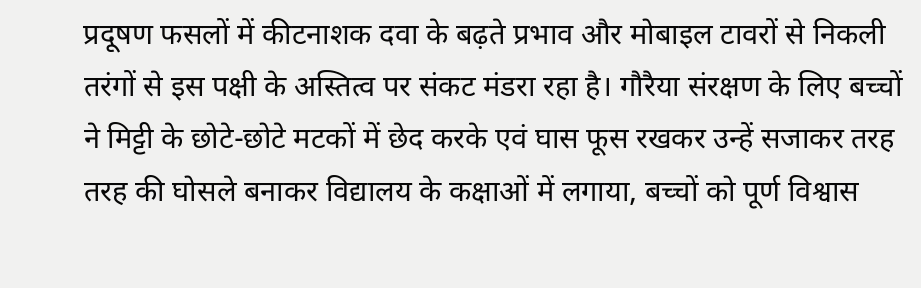प्रदूषण फसलों में कीटनाशक दवा के बढ़ते प्रभाव और मोबाइल टावरों से निकली तरंगों से इस पक्षी के अस्तित्व पर संकट मंडरा रहा है। गौरैया संरक्षण के लिए बच्चों ने मिट्टी के छोटे-छोटे मटकों में छेद करके एवं घास फूस रखकर उन्हें सजाकर तरह तरह की घोसले बनाकर विद्यालय के कक्षाओं में लगाया, बच्चों को पूर्ण विश्वास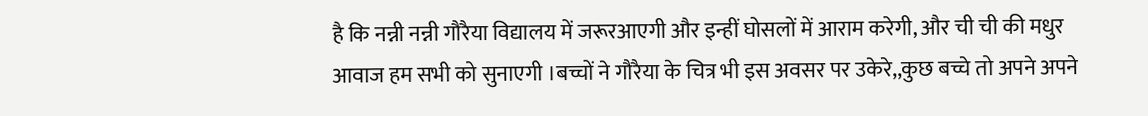है कि नन्नी नन्नी गौरैया विद्यालय में जरूरआएगी और इन्हीं घोसलों में आराम करेगी, और ची ची की मधुर आवाज हम सभी को सुनाएगी ।बच्चों ने गौरैया के चित्र भी इस अवसर पर उकेरे,,कुछ बच्चे तो अपने अपने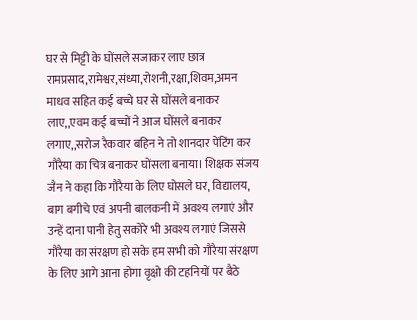घर से मिट्टी के घोंसले सजाकर लाए छात्र रामप्रसाद,रामेश्वर,संध्या,रोशनी,रक्षा,शिवम,अमन माधव सहित कई बच्चे घर से घोंसले बनाकर लाए,,एवम कई बच्चों ने आज घोंसले बनाकर लगाए,,सरोज रैकवार बहिन ने तो शानदार पेंटिंग कर गौरैया का चित्र बनाकर घोंसला बनाया। शिक्षक संजय जैन ने कहा कि गौरैया के लिए घोसले घर, विद्यालय, बाग बगीचे एवं अपनी बालकनी में अवश्य लगाएं और उन्हें दाना पानी हेतु सकोरे भी अवश्य लगाएं जिससे गौरैया का संरक्षण हो सके हम सभी को गौरैया संरक्षण के लिए आगे आना होगा वृक्षो की टहनियों पर बैठे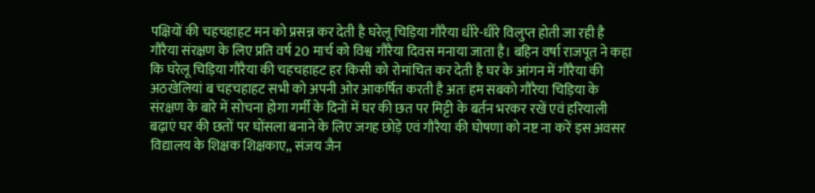पक्षियों की चहचहाहट मन को प्रसन्न कर देती है घरेलू चिड़िया गौरैया धीरे-धीरे विलुप्त होती जा रही है गौरैया संरक्षण के लिए प्रति वर्ष 20 मार्च को विश्व गौरैया दिवस मनाया जाता है। बहिन वर्षा राजपूत ने कहा कि घरेलू चिड़िया गौरैया की चहचहाहट हर किसी को रोमांचित कर देती है घर के आंगन में गौरैया की अठखेलियां ब चहचहाहट सभी को अपनी ओर आकर्षित करती है अतः हम सबको गौरैया चिड़िया के संरक्षण के बारे में सोचना होगा गर्मी के दिनों में घर की छत पर मिट्टी के बर्तन भरकर रखें एवं हरियाली बढ़ाएं घर की छतों पर घोंसला बनाने के लिए जगह छोड़े एवं गौरैया की घोषणा को नष्ट ना करें इस अवसर विद्यालय के शिक्षक शिक्षकाए,, संजय जैन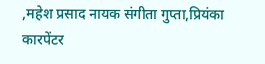,महेश प्रसाद नायक संगीता गुप्ता,प्रियंका कारपेंटर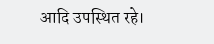आदि उपस्थित रहे।